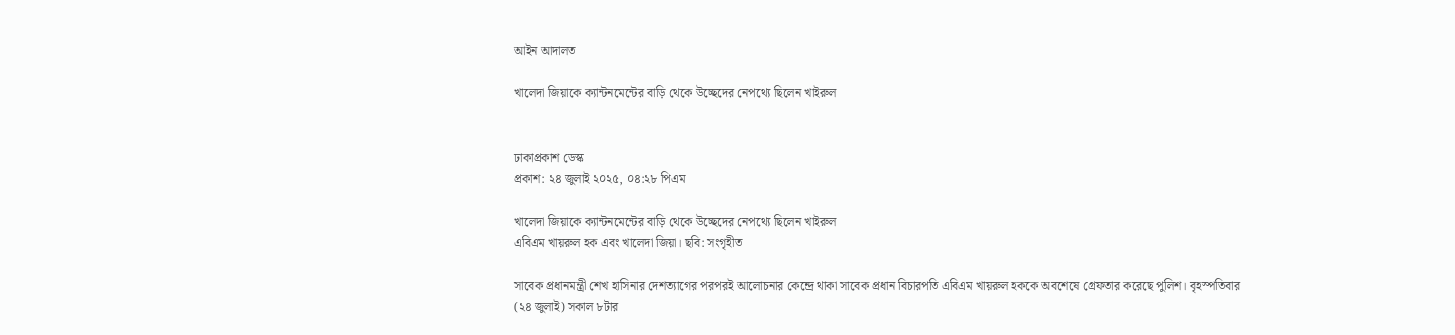আইন আদালত

খালেদা জিয়াকে ক্যান্টনমেন্টের বাড়ি থেকে উচ্ছেদের নেপথ্যে ছিলেন খাইরুল


ঢাকাপ্রকাশ ডেস্ক
প্রকাশ: ২৪ জুলাই ২০২৫, ০৪:২৮ পিএম

খালেদা জিয়াকে ক্যান্টনমেন্টের বাড়ি থেকে উচ্ছেদের নেপথ্যে ছিলেন খাইরুল
এবিএম খায়রুল হক এবং খালেদা জিয়া। ছবি: সংগৃহীত

সাবেক প্রধানমন্ত্রী শেখ হাসিনার দেশত্যাগের পরপরই আলোচনার কেন্দ্রে থাকা সাবেক প্রধান বিচারপতি এবিএম খায়রুল হককে অবশেষে গ্রেফতার করেছে পুলিশ। বৃহস্পতিবার (২৪ জুলাই) সকাল ৮টার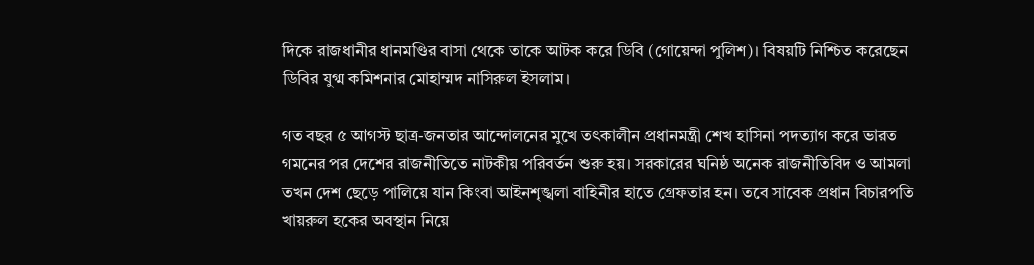দিকে রাজধানীর ধানমণ্ডির বাসা থেকে তাকে আটক করে ডিবি (গোয়েন্দা পুলিশ)। বিষয়টি নিশ্চিত করেছেন ডিবির যুগ্ম কমিশনার মোহাম্মদ নাসিরুল ইসলাম।

গত বছর ৫ আগস্ট ছাত্র-জনতার আন্দোলনের মুখে তৎকালীন প্রধানমন্ত্রী শেখ হাসিনা পদত্যাগ করে ভারত গমনের পর দেশের রাজনীতিতে নাটকীয় পরিবর্তন শুরু হয়। সরকারের ঘনিষ্ঠ অনেক রাজনীতিবিদ ও আমলা তখন দেশ ছেড়ে পালিয়ে যান কিংবা আইনশৃঙ্খলা বাহিনীর হাতে গ্রেফতার হন। তবে সাবেক প্রধান বিচারপতি খায়রুল হকের অবস্থান নিয়ে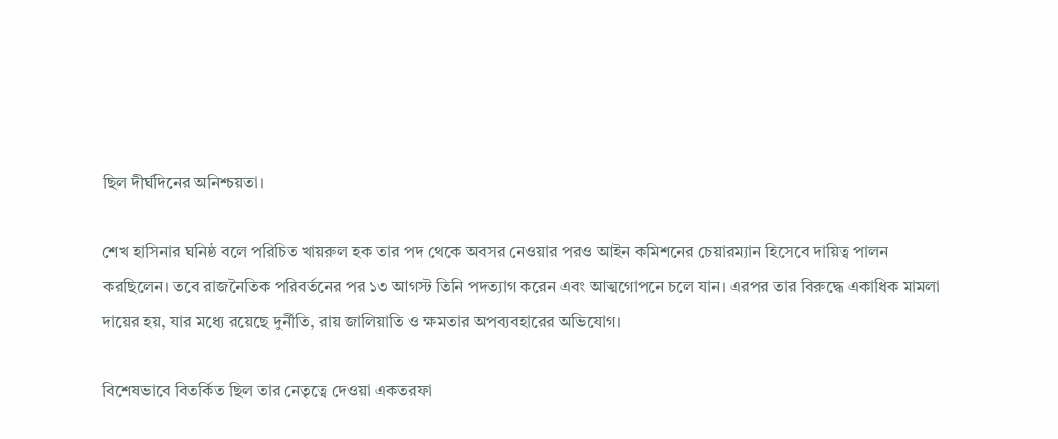ছিল দীর্ঘদিনের অনিশ্চয়তা।

শেখ হাসিনার ঘনিষ্ঠ বলে পরিচিত খায়রুল হক তার পদ থেকে অবসর নেওয়ার পরও আইন কমিশনের চেয়ারম্যান হিসেবে দায়িত্ব পালন করছিলেন। তবে রাজনৈতিক পরিবর্তনের পর ১৩ আগস্ট তিনি পদত্যাগ করেন এবং আত্মগোপনে চলে যান। এরপর তার বিরুদ্ধে একাধিক মামলা দায়ের হয়, যার মধ্যে রয়েছে দুর্নীতি, রায় জালিয়াতি ও ক্ষমতার অপব্যবহারের অভিযোগ।

বিশেষভাবে বিতর্কিত ছিল তার নেতৃত্বে দেওয়া একতরফা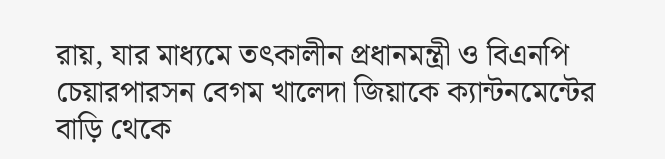রায়, যার মাধ্যমে তৎকালীন প্রধানমন্ত্রী ও বিএনপি চেয়ারপারসন বেগম খালেদা জিয়াকে ক্যান্টনমেন্টের বাড়ি থেকে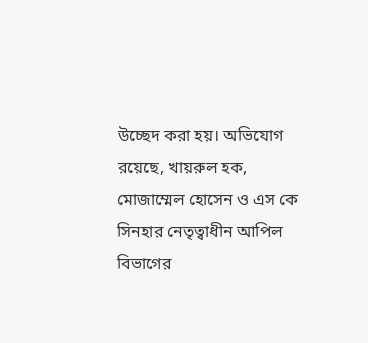উচ্ছেদ করা হয়। অভিযোগ রয়েছে, খায়রুল হক, মোজাম্মেল হোসেন ও এস কে সিনহার নেতৃত্বাধীন আপিল বিভাগের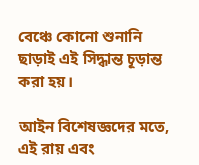বেঞ্চে কোনো শুনানি ছাড়াই এই সিদ্ধান্ত চূড়ান্ত করা হয়।

আইন বিশেষজ্ঞদের মতে, এই রায় এবং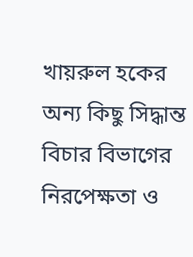খায়রুল হকের অন্য কিছু সিদ্ধান্ত বিচার বিভাগের নিরপেক্ষতা ও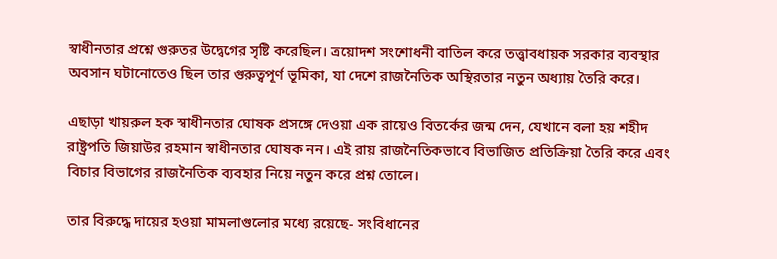স্বাধীনতার প্রশ্নে গুরুতর উদ্বেগের সৃষ্টি করেছিল। ত্রয়োদশ সংশোধনী বাতিল করে তত্ত্বাবধায়ক সরকার ব্যবস্থার অবসান ঘটানোতেও ছিল তার গুরুত্বপূর্ণ ভূমিকা, যা দেশে রাজনৈতিক অস্থিরতার নতুন অধ্যায় তৈরি করে।

এছাড়া খায়রুল হক স্বাধীনতার ঘোষক প্রসঙ্গে দেওয়া এক রায়েও বিতর্কের জন্ম দেন, যেখানে বলা হয় শহীদ রাষ্ট্রপতি জিয়াউর রহমান স্বাধীনতার ঘোষক নন। এই রায় রাজনৈতিকভাবে বিভাজিত প্রতিক্রিয়া তৈরি করে এবং বিচার বিভাগের রাজনৈতিক ব্যবহার নিয়ে নতুন করে প্রশ্ন তোলে।

তার বিরুদ্ধে দায়ের হওয়া মামলাগুলোর মধ্যে রয়েছে- সংবিধানের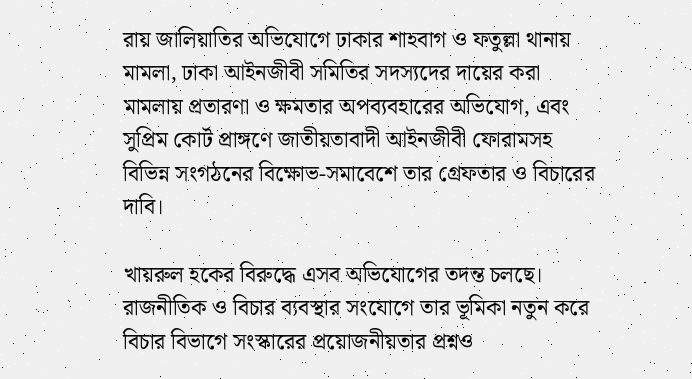রায় জালিয়াতির অভিযোগে ঢাকার শাহবাগ ও ফতুল্লা থানায় মামলা, ঢাকা আইনজীবী সমিতির সদস্যদের দায়ের করা মামলায় প্রতারণা ও ক্ষমতার অপব্যবহারের অভিযোগ, এবং সুপ্রিম কোর্ট প্রাঙ্গণে জাতীয়তাবাদী আইনজীবী ফোরামসহ বিভিন্ন সংগঠনের বিক্ষোভ-সমাবেশে তার গ্রেফতার ও বিচারের দাবি।

খায়রুল হকের বিরুদ্ধে এসব অভিযোগের তদন্ত চলছে। রাজনীতিক ও বিচার ব্যবস্থার সংযোগে তার ভূমিকা নতুন করে বিচার বিভাগে সংস্কারের প্রয়োজনীয়তার প্রশ্নও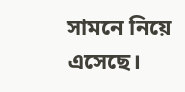সামনে নিয়ে এসেছে।